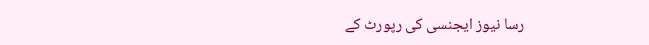رسا نیوز ایجنسی کی رپورٹ کے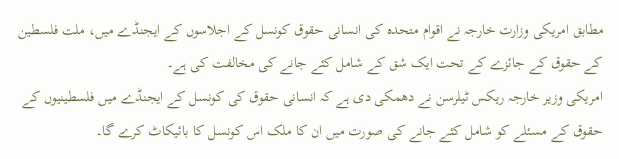مطابق امریکی وزارت خارجہ نے اقوام متحدہ کی انسانی حقوق کونسل کے اجلاسوں کے ایجنڈے میں، ملت فلسطین کے حقوق کے جائزے کے تحت ایک شق کے شامل کئے جانے کی مخالفت کی ہے۔
امریکی وزیر خارجہ ریکس ٹیلرسن نے دھمکی دی ہے کہ انسانی حقوق کی کونسل کے ایجنڈے میں فلسطینیوں کے حقوق کے مسئلے کو شامل کئے جانے کی صورت میں ان کا ملک اس کونسل کا بائیکاٹ کرے گا۔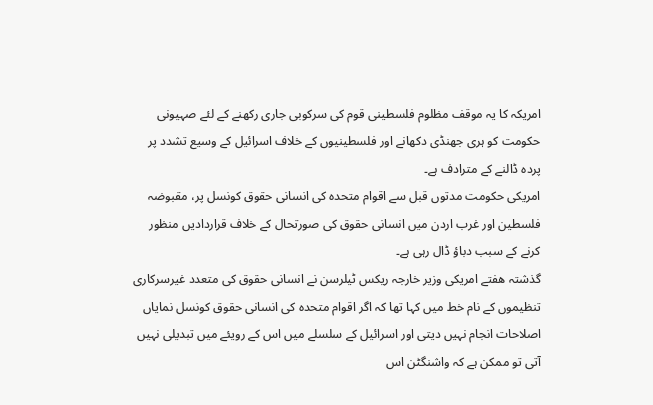امریکہ کا یہ موقف مظلوم فلسطینی قوم کی سرکوبی جاری رکھنے کے لئے صہیونی حکومت کو ہری جھنڈی دکھانے اور فلسطینیوں کے خلاف اسرائیل کے وسیع تشدد پر پردہ ڈالنے کے مترادف ہے۔
امریکی حکومت مدتوں قبل سے اقوام متحدہ کی انسانی حقوق کونسل پر، مقبوضہ فلسطین اور غرب اردن میں انسانی حقوق کی صورتحال کے خلاف قراردادیں منظور کرنے کے سبب دباؤ ڈال رہی ہے۔
گذشتہ ھفتے امریکی وزیر خارجہ ریکس ٹیلرسن نے انسانی حقوق کی متعدد غیرسرکاری تنظیموں کے نام خط میں کہا تھا کہ اگر اقوام متحدہ کی انسانی حقوق کونسل نمایاں اصلاحات انجام نہیں دیتی اور اسرائیل کے سلسلے میں اس کے رویئے میں تبدیلی نہیں آتی تو ممکن ہے کہ واشنگٹن اس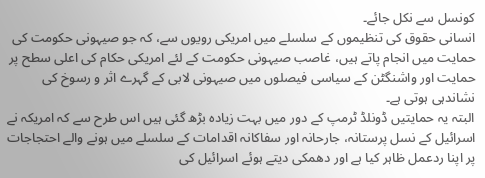کونسل سے نکل جائے۔
انسانی حقوق کی تنظیموں کے سلسلے میں امریکی رویوں سے، کہ جو صیہونی حکومت کی حمایت میں انجام پاتے ہیں، غاصب صیہونی حکومت کے لئے امریکی حکام کی اعلی سطح پر حمایت اور واشنگٹن کے سیاسی فیصلوں میں صیہونی لابی کے گہرے اثر و رسوخ کی نشاندہی ہوتی ہے۔
البتہ یہ حمایتیں ڈونلڈ ٹرمپ کے دور میں بہت زیادہ بڑھ گئی ہیں اس طرح سے کہ امریکہ نے اسرائیل کے نسل پرستانہ، جارحانہ اور سفاکانہ اقدامات کے سلسلے میں ہونے والے احتجاجات پر اپنا ردعمل ظاہر کیا ہے اور دھمکی دیتے ہوئے اسرائیل کی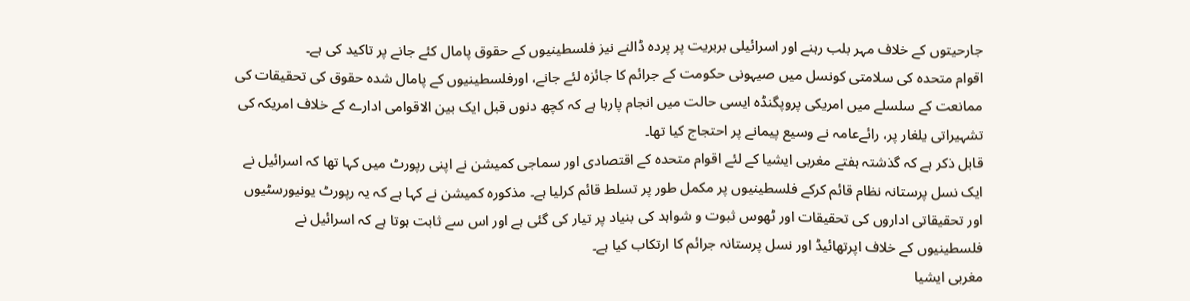جارحیتوں کے خلاف مہر بلب رہنے اور اسرائیلی بربریت پر پردہ ڈالنے نیز فلسطینیوں کے حقوق پامال کئے جانے پر تاکید کی ہے۔
اقوام متحدہ کی سلامتی کونسل میں صیہونی حکومت کے جرائم کا جائزہ لئے جانے، اورفلسطینیوں کے پامال شدہ حقوق کی تحقیقات کی ممانعت کے سلسلے میں امریکی پروپگنڈہ ایسی حالت میں انجام پارہا ہے کہ کچھ دنوں قبل ایک بین الاقوامی ادارے کے خلاف امریکہ کی تشہیراتی یلغار پر، رائےعامہ نے وسیع پیمانے پر احتجاج کیا تھا۔
قابل ذکر ہے کہ گذشتہ ہفتے مغربی ایشیا کے لئے اقوام متحدہ کے اقتصادی اور سماجی کمیشن نے اپنی رپورٹ میں کہا تھا کہ اسرائیل نے ایک نسل پرستانہ نظام قائم کرکے فلسطینیوں پر مکمل طور پر تسلط قائم کرلیا ہے۔ مذکورہ کمیشن نے کہا ہے کہ یہ رپورٹ یونیورسٹیوں اور تحقیقاتی اداروں کی تحقیقات اور ٹھوس ثبوت و شواہد کی بنیاد پر تیار کی گئی ہے اور اس سے ثابت ہوتا ہے کہ اسرائیل نے فلسطینیوں کے خلاف اپرتھائیڈ اور نسل پرستانہ جرائم کا ارتکاب کیا ہے۔
مغربی ایشیا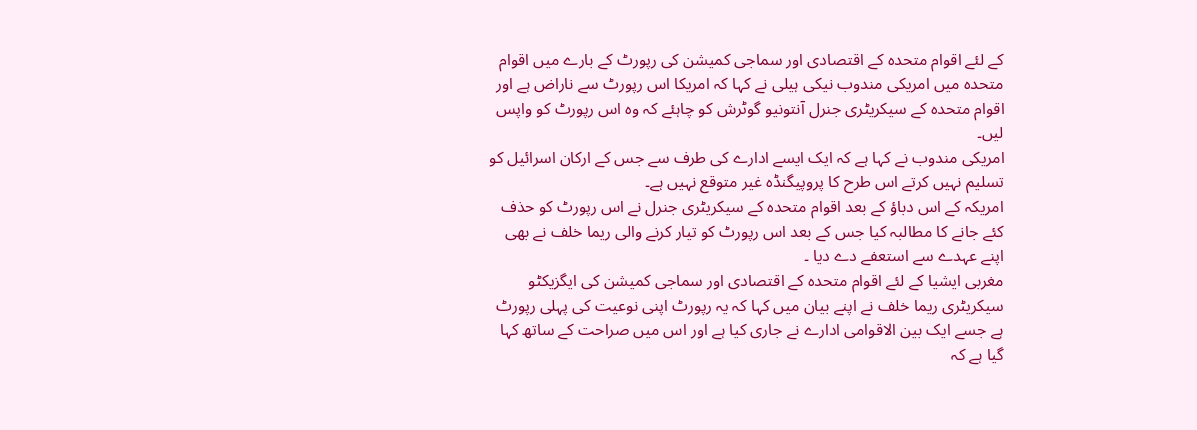کے لئے اقوام متحدہ کے اقتصادی اور سماجی کمیشن کی رپورٹ کے بارے میں اقوام متحدہ میں امریکی مندوب نیکی ہیلی نے کہا کہ امریکا اس رپورٹ سے ناراض ہے اور اقوام متحدہ کے سیکریٹری جنرل آنتونیو گوٹرش کو چاہئے کہ وہ اس رپورٹ کو واپس لیں۔
امریکی مندوب نے کہا ہے کہ ایک ایسے ادارے کی طرف سے جس کے ارکان اسرائیل کو تسلیم نہیں کرتے اس طرح کا پروپیگنڈہ غیر متوقع نہیں ہے۔
امریکہ کے اس دباؤ کے بعد اقوام متحدہ کے سیکریٹری جنرل نے اس رپورٹ کو حذف کئے جانے کا مطالبہ کیا جس کے بعد اس رپورٹ کو تیار کرنے والی ریما خلف نے بھی اپنے عہدے سے استعفے دے دیا ۔
مغربی ایشیا کے لئے اقوام متحدہ کے اقتصادی اور سماجی کمیشن کی ایگزیکٹو سیکریٹری ریما خلف نے اپنے بیان میں کہا کہ یہ رپورٹ اپنی نوعیت کی پہلی رپورٹ ہے جسے ایک بین الاقوامی ادارے نے جاری کیا ہے اور اس میں صراحت کے ساتھ کہا گیا ہے کہ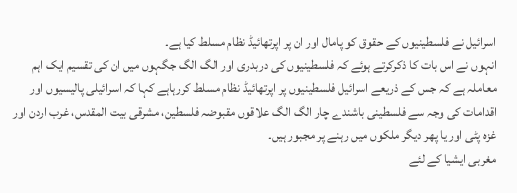اسرائیل نے فلسطینیوں کے حقوق کو پامال اور ان پر اپرتھائیڈ نظام مسلط کیا ہے۔
انہوں نے اس بات کا ذکرکرتے ہوئے کہ فلسطینیوں کی دربدری اور الگ الگ جگہوں میں ان کی تقسیم ایک اہم معاملہ ہے کہ جس کے ذریعے اسرائیل فلسطینیوں پر اپرتھائیڈ نظام مسلط کررہاہے کہا کہ اسرائیلی پالیسیوں اور اقدامات کی وجہ سے فلسطینی باشندے چار الگ الگ علاقوں مقبوضہ فلسطین، مشرقی بیت المقدس، غرب اردن اور غزہ پٹی اور یا پھر دیگر ملکوں میں رہنے پر مجبور ہیں۔
مغربی ایشیا کے لئے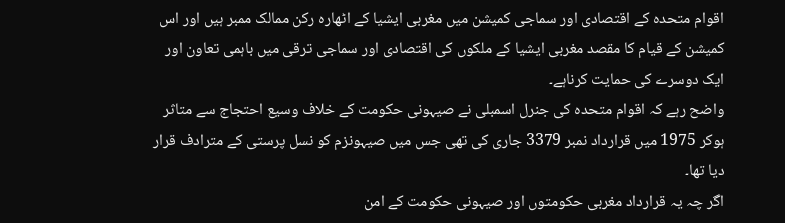اقوام متحدہ کے اقتصادی اور سماجی کمیشن میں مغربی ایشیا کے اٹھارہ رکن ممالک ممبر ہیں اور اس کمیشن کے قیام کا مقصد مغربی ایشیا کے ملکوں کی اقتصادی اور سماجی ترقی میں باہمی تعاون اور ایک دوسرے کی حمایت کرناہے۔
واضح رہے کہ اقوام متحدہ کی جنرل اسمبلی نے صیہونی حکومت کے خلاف وسیع احتجاج سے متاثر ہوکر 1975 میں قرارداد نمبر 3379 جاری کی تھی جس میں صیہونزم کو نسل پرستی کے مترادف قرار دیا تھا۔
اگر چہ یہ قرارداد مغربی حکومتوں اور صیہونی حکومت کے امن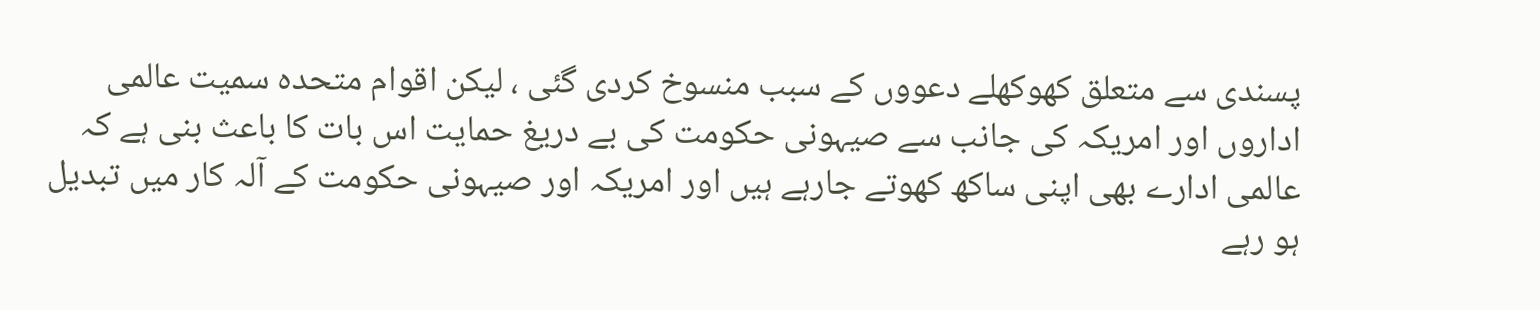پسندی سے متعلق کھوکھلے دعووں کے سبب منسوخ کردی گئی ، لیکن اقوام متحدہ سمیت عالمی اداروں اور امریکہ کی جانب سے صیہونی حکومت کی بے دریغ حمایت اس بات کا باعث بنی ہے کہ عالمی ادارے بھی اپنی ساکھ کھوتے جارہے ہیں اور امریکہ اور صیہونی حکومت کے آلہ کار میں تبدیل ہو رہے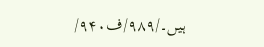ہیں۔/۹۸۹/ف۹۴۰/